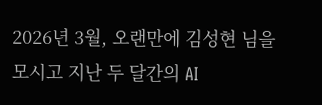2026년 3월, 오랜만에 김성현 님을 모시고 지난 두 달간의 AI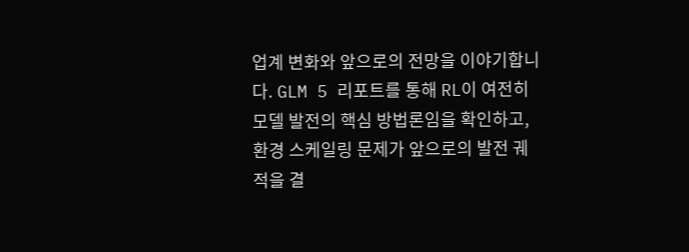업계 변화와 앞으로의 전망을 이야기합니다. GLM 5 리포트를 통해 RL이 여전히 모델 발전의 핵심 방법론임을 확인하고, 환경 스케일링 문제가 앞으로의 발전 궤적을 결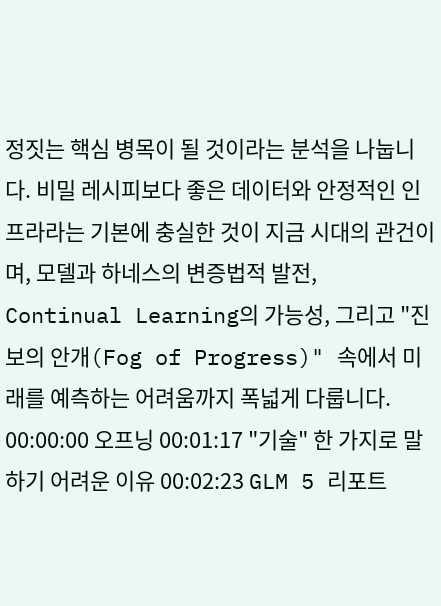정짓는 핵심 병목이 될 것이라는 분석을 나눕니다. 비밀 레시피보다 좋은 데이터와 안정적인 인프라라는 기본에 충실한 것이 지금 시대의 관건이며, 모델과 하네스의 변증법적 발전, Continual Learning의 가능성, 그리고 "진보의 안개(Fog of Progress)" 속에서 미래를 예측하는 어려움까지 폭넓게 다룹니다. 00:00:00 오프닝 00:01:17 "기술" 한 가지로 말하기 어려운 이유 00:02:23 GLM 5 리포트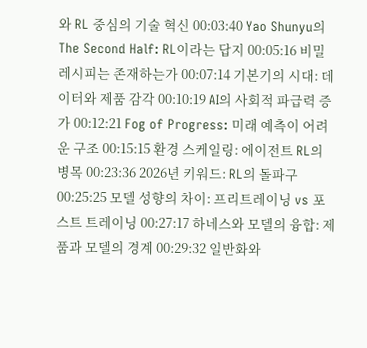와 RL 중심의 기술 혁신 00:03:40 Yao Shunyu의 The Second Half: RL이라는 답지 00:05:16 비밀 레시피는 존재하는가 00:07:14 기본기의 시대: 데이터와 제품 감각 00:10:19 AI의 사회적 파급력 증가 00:12:21 Fog of Progress: 미래 예측이 어려운 구조 00:15:15 환경 스케일링: 에이전트 RL의 병목 00:23:36 2026년 키워드: RL의 돌파구 00:25:25 모델 성향의 차이: 프리트레이닝 vs 포스트 트레이닝 00:27:17 하네스와 모델의 융합: 제품과 모델의 경계 00:29:32 일반화와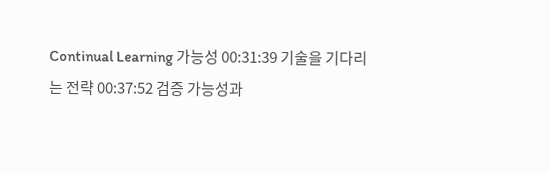Continual Learning 가능성 00:31:39 기술을 기다리는 전략 00:37:52 검증 가능성과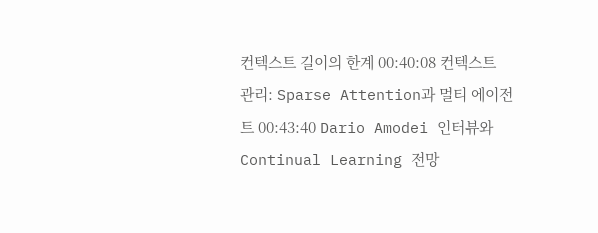컨텍스트 길이의 한계 00:40:08 컨텍스트 관리: Sparse Attention과 멀티 에이전트 00:43:40 Dario Amodei 인터뷰와 Continual Learning 전망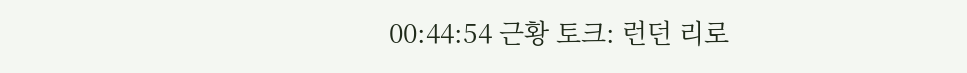00:44:54 근황 토크: 런던 리로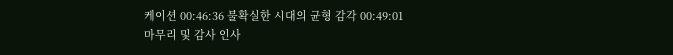케이션 00:46:36 불확실한 시대의 균형 감각 00:49:01 마무리 및 감사 인사